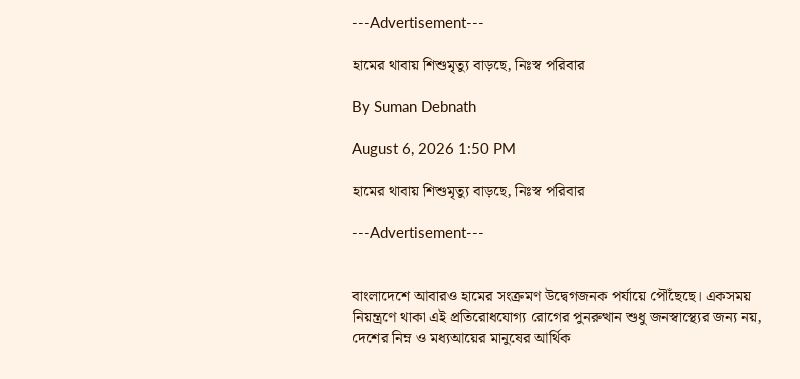---Advertisement---

হামের থাবায় শিশুমৃত্যু বাড়ছে, নিঃস্ব পরিবার

By Suman Debnath

August 6, 2026 1:50 PM

হামের থাবায় শিশুমৃত্যু বাড়ছে, নিঃস্ব পরিবার

---Advertisement---


বাংলাদেশে আবারও হামের সংক্রমণ উদ্বেগজনক পর্যায়ে পৌঁছেছে। একসময় নিয়ন্ত্রণে থাকা এই প্রতিরোধযোগ্য রোগের পুনরুত্থান শুধু জনস্বাস্থ্যের জন্য নয়, দেশের নিম্ন ও মধ্যআয়ের মানুষের আর্থিক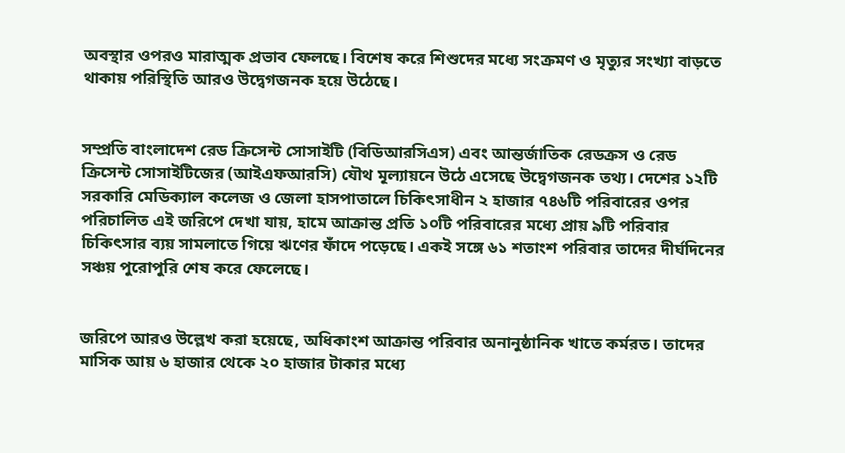অবস্থার ওপরও মারাত্মক প্রভাব ফেলছে। বিশেষ করে শিশুদের মধ্যে সংক্রমণ ও মৃত্যুর সংখ্যা বাড়তে থাকায় পরিস্থিতি আরও উদ্বেগজনক হয়ে উঠেছে।


সম্প্রতি বাংলাদেশ রেড ক্রিসেন্ট সোসাইটি (বিডিআরসিএস) এবং আন্তর্জাতিক রেডক্রস ও রেড ক্রিসেন্ট সোসাইটিজের (আইএফআরসি) যৌথ মূল্যায়নে উঠে এসেছে উদ্বেগজনক তথ্য। দেশের ১২টি সরকারি মেডিক্যাল কলেজ ও জেলা হাসপাতালে চিকিৎসাধীন ২ হাজার ৭৪৬টি পরিবারের ওপর পরিচালিত এই জরিপে দেখা যায়, হামে আক্রান্ত প্রতি ১০টি পরিবারের মধ্যে প্রায় ৯টি পরিবার চিকিৎসার ব্যয় সামলাতে গিয়ে ঋণের ফাঁদে পড়েছে। একই সঙ্গে ৬১ শতাংশ পরিবার তাদের দীর্ঘদিনের সঞ্চয় পুরোপুরি শেষ করে ফেলেছে।


জরিপে আরও উল্লেখ করা হয়েছে, অধিকাংশ আক্রান্ত পরিবার অনানুষ্ঠানিক খাতে কর্মরত। তাদের মাসিক আয় ৬ হাজার থেকে ২০ হাজার টাকার মধ্যে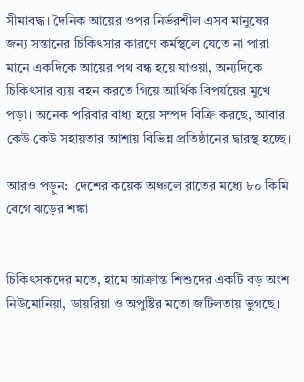সীমাবদ্ধ। দৈনিক আয়ের ওপর নির্ভরশীল এসব মানুষের জন্য সন্তানের চিকিৎসার কারণে কর্মস্থলে যেতে না পারা মানে একদিকে আয়ের পথ বন্ধ হয়ে যাওয়া, অন্যদিকে চিকিৎসার ব্যয় বহন করতে গিয়ে আর্থিক বিপর্যয়ের মুখে পড়া। অনেক পরিবার বাধ্য হয়ে সম্পদ বিক্রি করছে, আবার কেউ কেউ সহায়তার আশায় বিভিন্ন প্রতিষ্ঠানের দ্বারস্থ হচ্ছে।

আরও পড়ুন:  দেশের কয়েক অঞ্চলে রাতের মধ্যে ৮০ কিমি বেগে ঝড়ের শঙ্কা


চিকিৎসকদের মতে, হামে আক্রান্ত শিশুদের একটি বড় অংশ নিউমোনিয়া, ডায়রিয়া ও অপুষ্টির মতো জটিলতায় ভুগছে।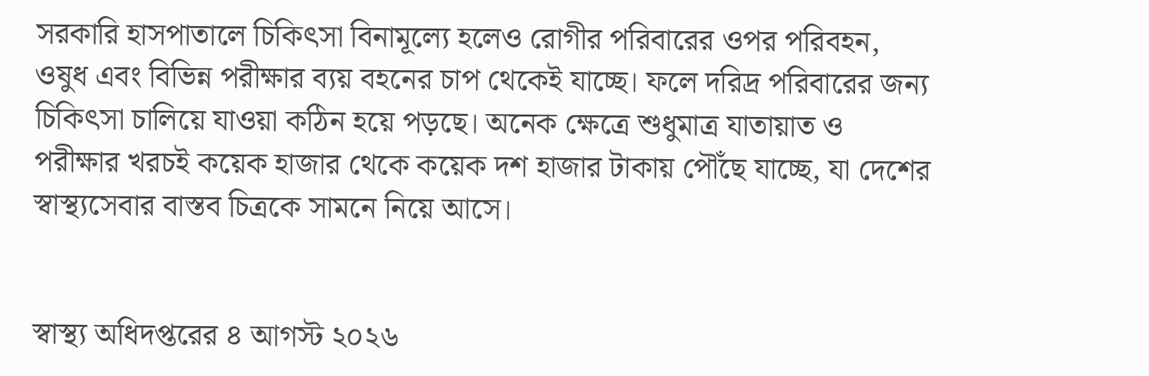সরকারি হাসপাতালে চিকিৎসা বিনামূল্যে হলেও রোগীর পরিবারের ওপর পরিবহন, ওষুধ এবং বিভিন্ন পরীক্ষার ব্যয় বহনের চাপ থেকেই যাচ্ছে। ফলে দরিদ্র পরিবারের জন্য চিকিৎসা চালিয়ে যাওয়া কঠিন হয়ে পড়ছে। অনেক ক্ষেত্রে শুধুমাত্র যাতায়াত ও পরীক্ষার খরচই কয়েক হাজার থেকে কয়েক দশ হাজার টাকায় পৌঁছে যাচ্ছে, যা দেশের স্বাস্থ্যসেবার বাস্তব চিত্রকে সামনে নিয়ে আসে।


স্বাস্থ্য অধিদপ্তরের ৪ আগস্ট ২০২৬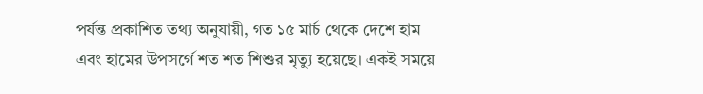পর্যন্ত প্রকাশিত তথ্য অনুযায়ী, গত ১৫ মার্চ থেকে দেশে হাম এবং হামের উপসর্গে শত শত শিশুর মৃত্যু হয়েছে। একই সময়ে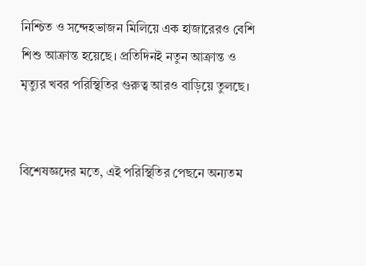নিশ্চিত ও সন্দেহভাজন মিলিয়ে এক হাজারেরও বেশি শিশু আক্রান্ত হয়েছে। প্রতিদিনই নতুন আক্রান্ত ও মৃত্যুর খবর পরিস্থিতির গুরুত্ব আরও বাড়িয়ে তুলছে।


বিশেষজ্ঞদের মতে, এই পরিস্থিতির পেছনে অন্যতম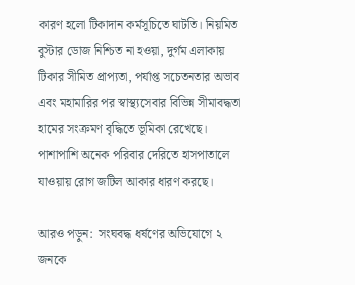কারণ হলো টিকাদান কর্মসূচিতে ঘাটতি। নিয়মিত বুস্টার ডোজ নিশ্চিত না হওয়া, দুর্গম এলাকায় টিকার সীমিত প্রাপ্যতা, পর্যাপ্ত সচেতনতার অভাব এবং মহামারির পর স্বাস্থ্যসেবার বিভিন্ন সীমাবদ্ধতা হামের সংক্রমণ বৃদ্ধিতে ভূমিকা রেখেছে। পাশাপাশি অনেক পরিবার দেরিতে হাসপাতালে যাওয়ায় রোগ জটিল আকার ধারণ করছে।

আরও পড়ুন:  সংঘবদ্ধ ধর্ষণের অভিযোগে ২ জনকে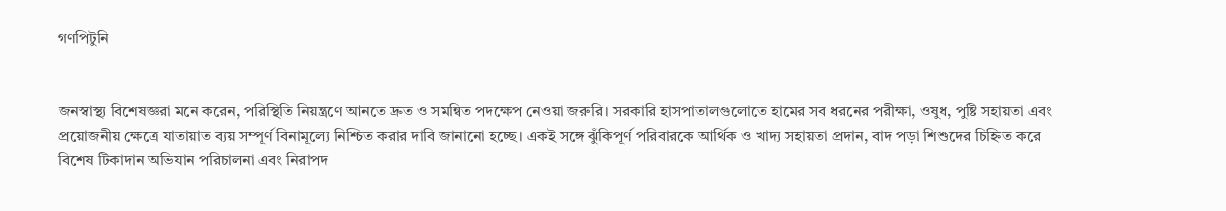গণপিটুনি


জনস্বাস্থ্য বিশেষজ্ঞরা মনে করেন, পরিস্থিতি নিয়ন্ত্রণে আনতে দ্রুত ও সমন্বিত পদক্ষেপ নেওয়া জরুরি। সরকারি হাসপাতালগুলোতে হামের সব ধরনের পরীক্ষা, ওষুধ, পুষ্টি সহায়তা এবং প্রয়োজনীয় ক্ষেত্রে যাতায়াত ব্যয় সম্পূর্ণ বিনামূল্যে নিশ্চিত করার দাবি জানানো হচ্ছে। একই সঙ্গে ঝুঁকিপূর্ণ পরিবারকে আর্থিক ও খাদ্য সহায়তা প্রদান, বাদ পড়া শিশুদের চিহ্নিত করে বিশেষ টিকাদান অভিযান পরিচালনা এবং নিরাপদ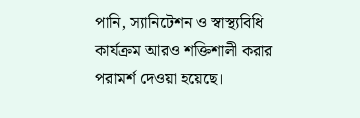পানি, স্যানিটেশন ও স্বাস্থ্যবিধি কার্যক্রম আরও শক্তিশালী করার পরামর্শ দেওয়া হয়েছে।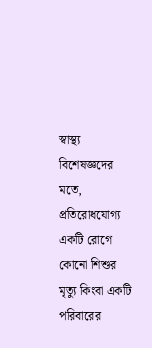স্বাস্থ্য বিশেষজ্ঞদের মতে, প্রতিরোধযোগ্য একটি রোগে কোনো শিশুর মৃত্যু কিংবা একটি পরিবারের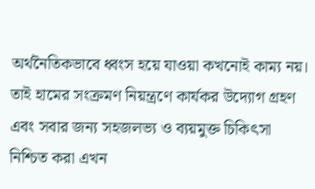অর্থনৈতিকভাবে ধ্বংস হয়ে যাওয়া কখনোই কাম্য নয়। তাই হামের সংক্রমণ নিয়ন্ত্রণে কার্যকর উদ্যোগ গ্রহণ এবং সবার জন্য সহজলভ্য ও ব্যয়মুক্ত চিকিৎসা নিশ্চিত করা এখন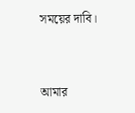সময়ের দাবি।


আমার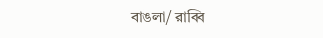বাঙলা/ রাব্বি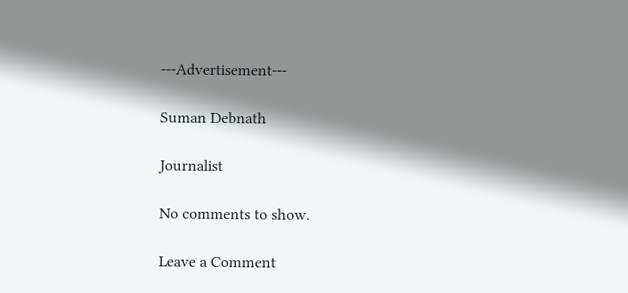---Advertisement---

Suman Debnath

Journalist

No comments to show.

Leave a Comment